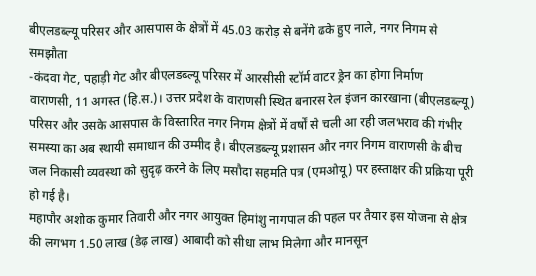बीएलडब्ल्यू परिसर और आसपास के क्षेत्रों में 45.03 करोड़ से बनेंगे ढके हुए नाले, नगर निगम से समझौता
-कंदवा गेट, पहाड़ी गेट और बीएलडब्ल्यू परिसर में आरसीसी स्टॉर्म वाटर ड्रेन का होगा निर्माण
वाराणसी, 11 अगस्त (हि.स.)। उत्तर प्रदेश के वाराणसी स्थित बनारस रेल इंजन कारखाना (बीएलडब्ल्यू) परिसर और उसके आसपास के विस्तारित नगर निगम क्षेत्रों में वर्षों से चली आ रही जलभराव की गंभीर समस्या का अब स्थायी समाधान की उम्मीद है। बीएलडब्ल्यू प्रशासन और नगर निगम वाराणसी के बीच जल निकासी व्यवस्था को सुदृढ़ करने के लिए मसौदा सहमति पत्र (एमओयू) पर हस्ताक्षर की प्रक्रिया पूरी हो गई है।
महापौर अशोक कुमार तिवारी और नगर आयुक्त हिमांशु नागपाल की पहल पर तैयार इस योजना से क्षेत्र की लगभग 1.50 लाख (डेढ़ लाख) आबादी को सीधा लाभ मिलेगा और मानसून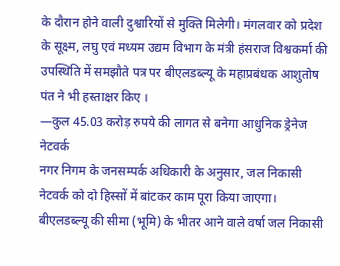के दौरान होने वाली दुश्वारियों से मुक्ति मिलेगी। मंगलवार को प्रदेश के सूक्ष्म, लघु एवं मध्यम उद्यम विभाग के मंत्री हंसराज विश्वकर्मा की उपस्थिति में समझौते पत्र पर बीएलडब्ल्यू के महाप्रबंधक आशुतोष पंत ने भी हस्ताक्षर किए ।
—कुल 45.03 करोड़ रुपये की लागत से बनेगा आधुनिक ड्रेनेज नेटवर्क
नगर निगम के जनसम्पर्क अधिकारी के अनुसार, जल निकासी नेटवर्क को दो हिस्सों में बांटकर काम पूरा किया जाएगा। बीएलडब्ल्यू की सीमा (भूमि) के भीतर आने वाले वर्षा जल निकासी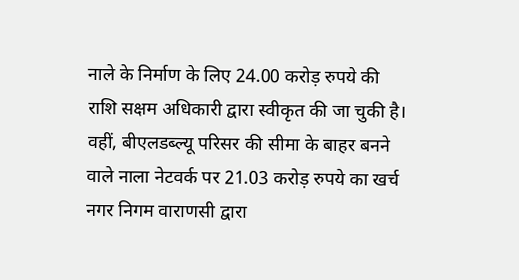नाले के निर्माण के लिए 24.00 करोड़ रुपये की राशि सक्षम अधिकारी द्वारा स्वीकृत की जा चुकी है। वहीं, बीएलडब्ल्यू परिसर की सीमा के बाहर बनने वाले नाला नेटवर्क पर 21.03 करोड़ रुपये का खर्च नगर निगम वाराणसी द्वारा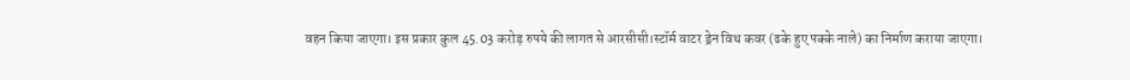वहन किया जाएगा। इस प्रकार कुल 45.03 करोड़ रुपये की लागत से आरसीसी।स्टॉर्म वाटर ड्रेन विथ कवर (ढके हुए पक्के नाले) का निर्माण कराया जाएगा।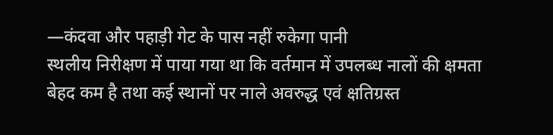—कंदवा और पहाड़ी गेट के पास नहीं रुकेगा पानी
स्थलीय निरीक्षण में पाया गया था कि वर्तमान में उपलब्ध नालों की क्षमता बेहद कम है तथा कई स्थानों पर नाले अवरुद्ध एवं क्षतिग्रस्त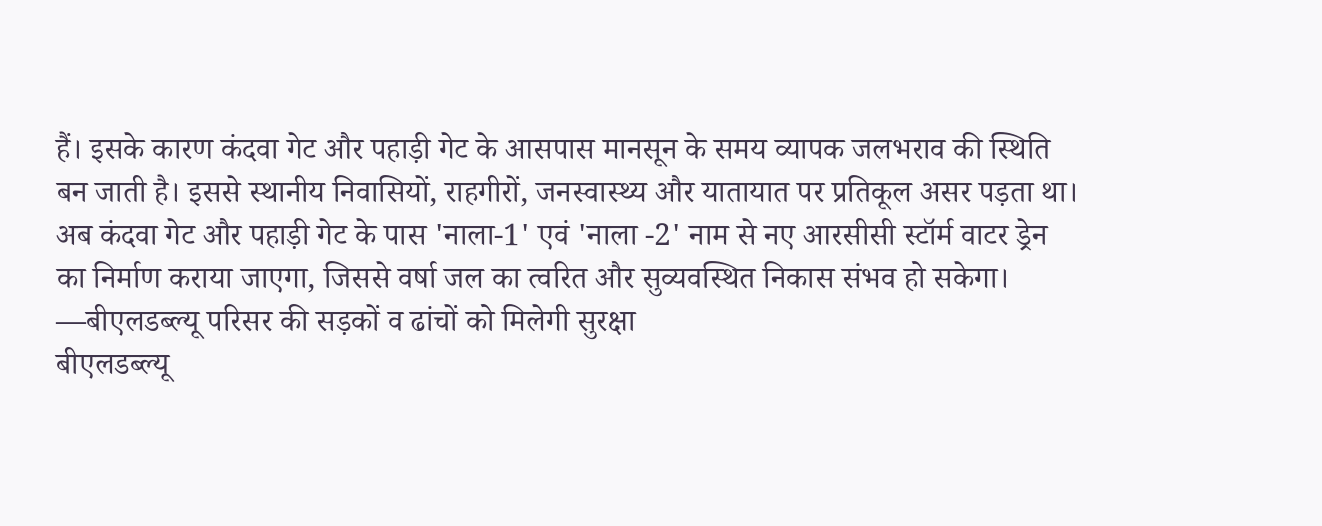हैं। इसके कारण कंदवा गेट और पहाड़ी गेट के आसपास मानसून के समय व्यापक जलभराव की स्थिति बन जाती है। इससे स्थानीय निवासियों, राहगीरों, जनस्वास्थ्य और यातायात पर प्रतिकूल असर पड़ता था। अब कंदवा गेट और पहाड़ी गेट के पास 'नाला-1' एवं 'नाला -2' नाम से नए आरसीसी स्टॉर्म वाटर ड्रेन का निर्माण कराया जाएगा, जिससे वर्षा जल का त्वरित और सुव्यवस्थित निकास संभव हो सकेगा।
—बीएलडब्ल्यू परिसर की सड़कों व ढांचों को मिलेगी सुरक्षा
बीएलडब्ल्यू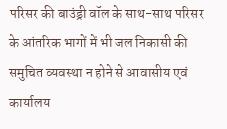परिसर की बाउंड्री वॉल के साथ-साथ परिसर के आंतरिक भागों में भी जल निकासी की समुचित व्यवस्था न होने से आवासीय एवं कार्यालय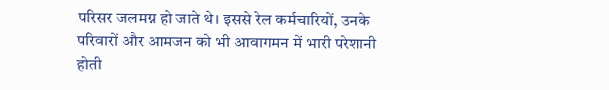परिसर जलमग्न हो जाते थे। इससे रेल कर्मचारियों, उनके परिवारों और आमजन को भी आवागमन में भारी परेशानी होती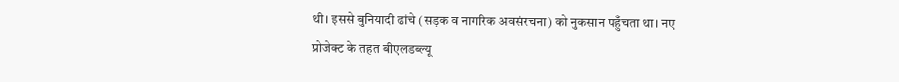थी। इससे बुनियादी ढांचे (सड़क व नागरिक अवसंरचना) को नुकसान पहुँचता था। नए प्रोजेक्ट के तहत बीएलडब्ल्यू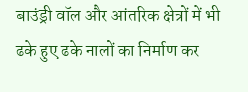बाउंड्री वॉल और आंतरिक क्षेत्रों में भी ढके हुए ढके नालों का निर्माण कर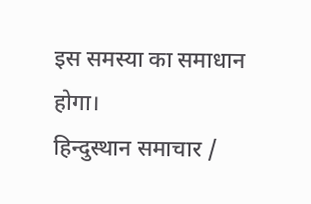इस समस्या का समाधान होगा।
हिन्दुस्थान समाचार /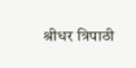श्रीधर त्रिपाठी